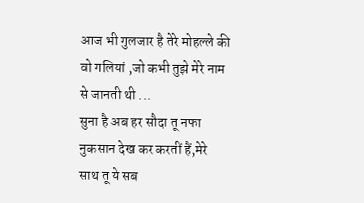आज भी गुलजार है तेरे मोहल्ले की वो गलियां ,जो कभी तुझे मेरे नाम से जानती थी ...
सुना है अब हर सौदा तू नफा नुकसान देख कर करतीं हैं,मेरे साथ तू ये सब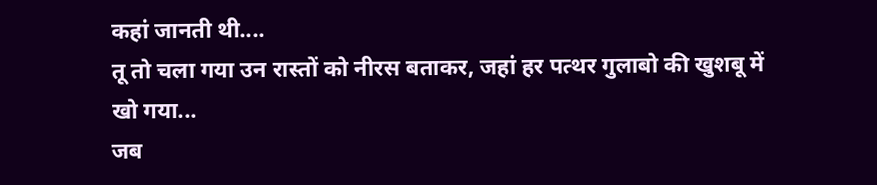कहां जानती थी....
तू तो चला गया उन रास्तों को नीरस बताकर, जहां हर पत्थर गुलाबो की खुशबू में खो गया...
जब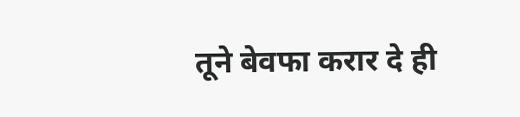तूने बेवफा करार दे ही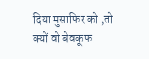दिया मुसाफिर को ,तो क्यों वो बेवकूफ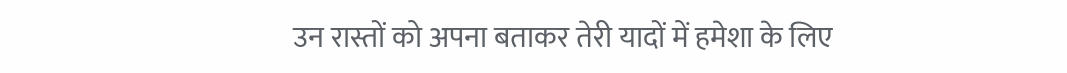उन रास्तों को अपना बताकर तेरी यादों में हमेशा के लिए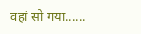वहां सो गया......